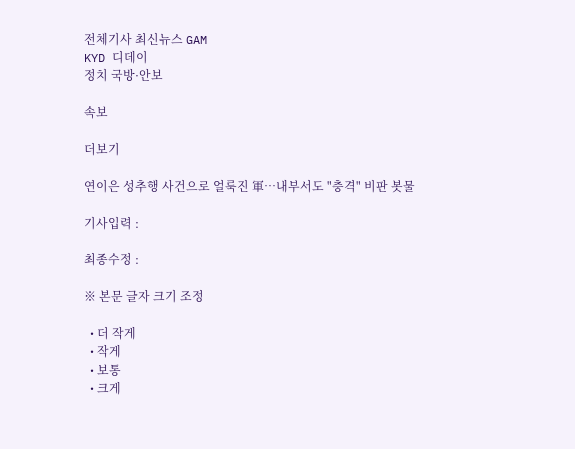전체기사 최신뉴스 GAM
KYD 디데이
정치 국방·안보

속보

더보기

연이은 성추행 사건으로 얼룩진 軍…내부서도 "충격" 비판 봇물

기사입력 :

최종수정 :

※ 본문 글자 크기 조정

  • 더 작게
  • 작게
  • 보통
  • 크게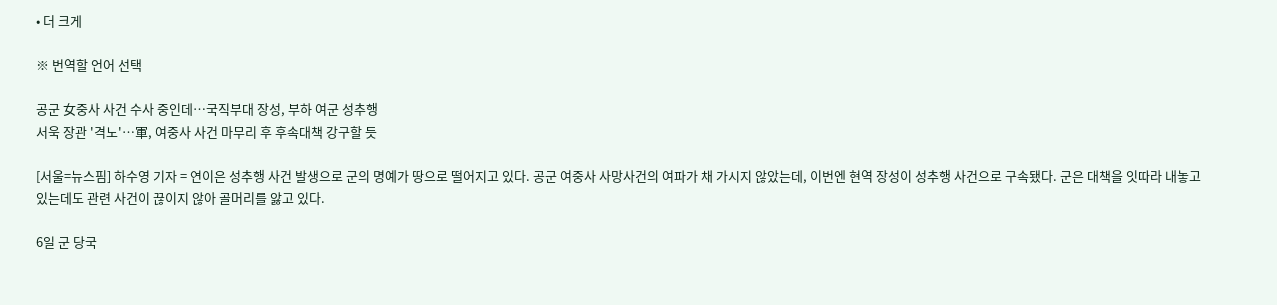• 더 크게

※ 번역할 언어 선택

공군 女중사 사건 수사 중인데…국직부대 장성, 부하 여군 성추행
서욱 장관 '격노'…軍, 여중사 사건 마무리 후 후속대책 강구할 듯

[서울=뉴스핌] 하수영 기자 = 연이은 성추행 사건 발생으로 군의 명예가 땅으로 떨어지고 있다. 공군 여중사 사망사건의 여파가 채 가시지 않았는데, 이번엔 현역 장성이 성추행 사건으로 구속됐다. 군은 대책을 잇따라 내놓고 있는데도 관련 사건이 끊이지 않아 골머리를 앓고 있다.

6일 군 당국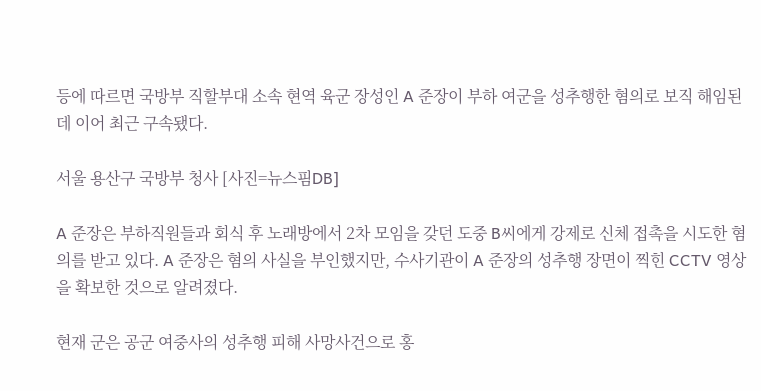등에 따르면 국방부 직할부대 소속 현역 육군 장성인 A 준장이 부하 여군을 성추행한 혐의로 보직 해임된 데 이어 최근 구속됐다.

서울 용산구 국방부 청사 [사진=뉴스핌DB]

A 준장은 부하직원들과 회식 후 노래방에서 2차 모임을 갖던 도중 B씨에게 강제로 신체 접촉을 시도한 혐의를 받고 있다. A 준장은 혐의 사실을 부인했지만, 수사기관이 A 준장의 성추행 장면이 찍힌 CCTV 영상을 확보한 것으로 알려졌다.

현재 군은 공군 여중사의 성추행 피해 사망사건으로 홍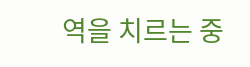역을 치르는 중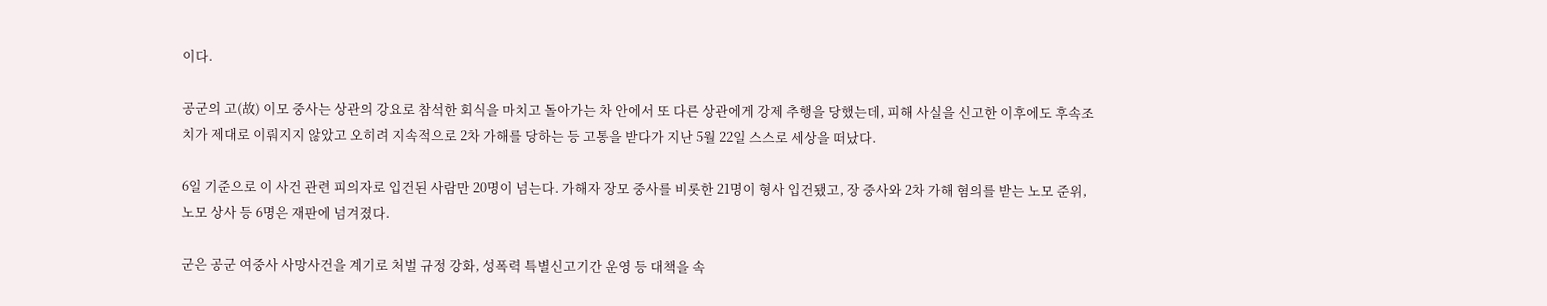이다.

공군의 고(故) 이모 중사는 상관의 강요로 참석한 회식을 마치고 돌아가는 차 안에서 또 다른 상관에게 강제 추행을 당했는데, 피해 사실을 신고한 이후에도 후속조치가 제대로 이뤄지지 않았고 오히려 지속적으로 2차 가해를 당하는 등 고통을 받다가 지난 5월 22일 스스로 세상을 떠났다.

6일 기준으로 이 사건 관련 피의자로 입건된 사람만 20명이 넘는다. 가해자 장모 중사를 비롯한 21명이 형사 입건됐고, 장 중사와 2차 가해 혐의를 받는 노모 준위, 노모 상사 등 6명은 재판에 넘겨졌다.

군은 공군 여중사 사망사건을 계기로 처벌 규정 강화, 성폭력 특별신고기간 운영 등 대책을 속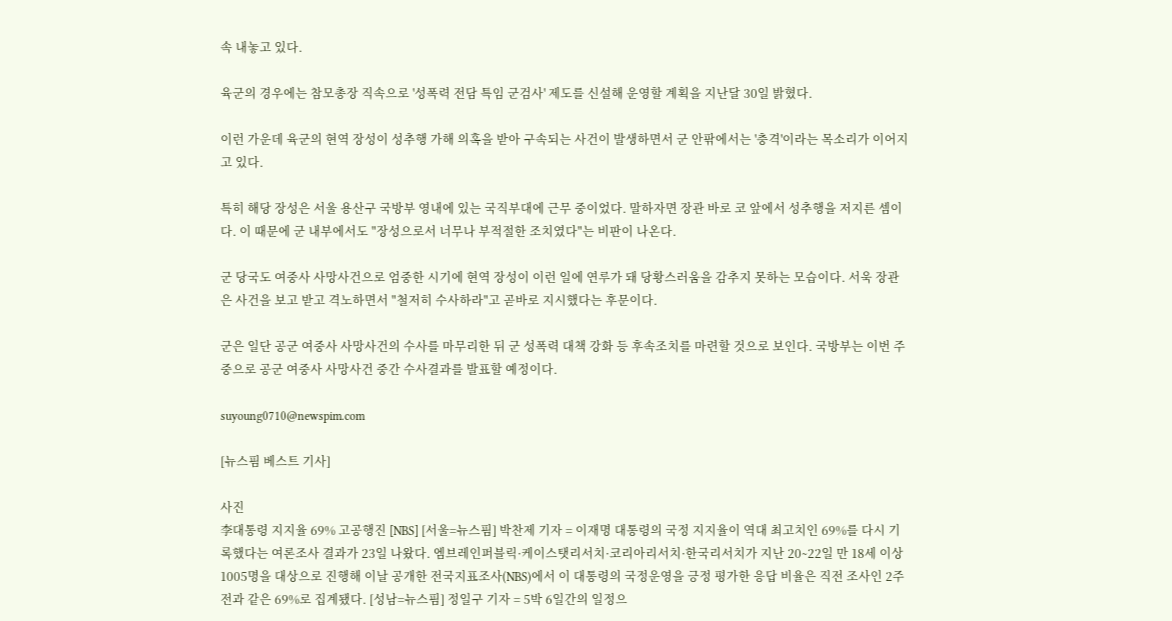속 내놓고 있다.

육군의 경우에는 참모총장 직속으로 '성폭력 전담 특임 군검사' 제도를 신설해 운영할 계획을 지난달 30일 밝혔다.

이런 가운데 육군의 현역 장성이 성추행 가해 의혹을 받아 구속되는 사건이 발생하면서 군 안팎에서는 '충격'이라는 목소리가 이어지고 있다.

특히 해당 장성은 서울 용산구 국방부 영내에 있는 국직부대에 근무 중이었다. 말하자면 장관 바로 코 앞에서 성추행을 저지른 셈이다. 이 때문에 군 내부에서도 "장성으로서 너무나 부적절한 조치였다"는 비판이 나온다.

군 당국도 여중사 사망사건으로 엄중한 시기에 현역 장성이 이런 일에 연루가 돼 당황스러움을 감추지 못하는 모습이다. 서욱 장관은 사건을 보고 받고 격노하면서 "철저히 수사하라"고 곧바로 지시했다는 후문이다.

군은 일단 공군 여중사 사망사건의 수사를 마무리한 뒤 군 성폭력 대책 강화 등 후속조치를 마련할 것으로 보인다. 국방부는 이번 주 중으로 공군 여중사 사망사건 중간 수사결과를 발표할 예정이다.

suyoung0710@newspim.com

[뉴스핌 베스트 기사]

사진
李대통령 지지율 69% 고공행진 [NBS] [서울=뉴스핌] 박찬제 기자 = 이재명 대통령의 국정 지지율이 역대 최고치인 69%를 다시 기록했다는 여론조사 결과가 23일 나왔다. 엠브레인퍼블릭·케이스탯리서치·코리아리서치·한국리서치가 지난 20∼22일 만 18세 이상 1005명을 대상으로 진행해 이날 공개한 전국지표조사(NBS)에서 이 대통령의 국정운영을 긍정 평가한 응답 비율은 직전 조사인 2주 전과 같은 69%로 집계됐다. [성남=뉴스핌] 정일구 기자 = 5박 6일간의 일정으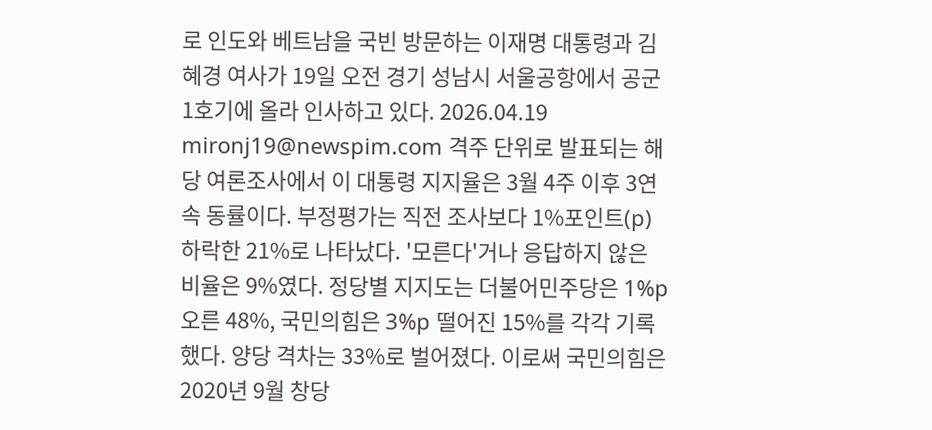로 인도와 베트남을 국빈 방문하는 이재명 대통령과 김혜경 여사가 19일 오전 경기 성남시 서울공항에서 공군 1호기에 올라 인사하고 있다. 2026.04.19 mironj19@newspim.com 격주 단위로 발표되는 해당 여론조사에서 이 대통령 지지율은 3월 4주 이후 3연속 동률이다. 부정평가는 직전 조사보다 1%포인트(p) 하락한 21%로 나타났다. '모른다'거나 응답하지 않은 비율은 9%였다. 정당별 지지도는 더불어민주당은 1%p 오른 48%, 국민의힘은 3%p 떨어진 15%를 각각 기록했다. 양당 격차는 33%로 벌어졌다. 이로써 국민의힘은 2020년 9월 창당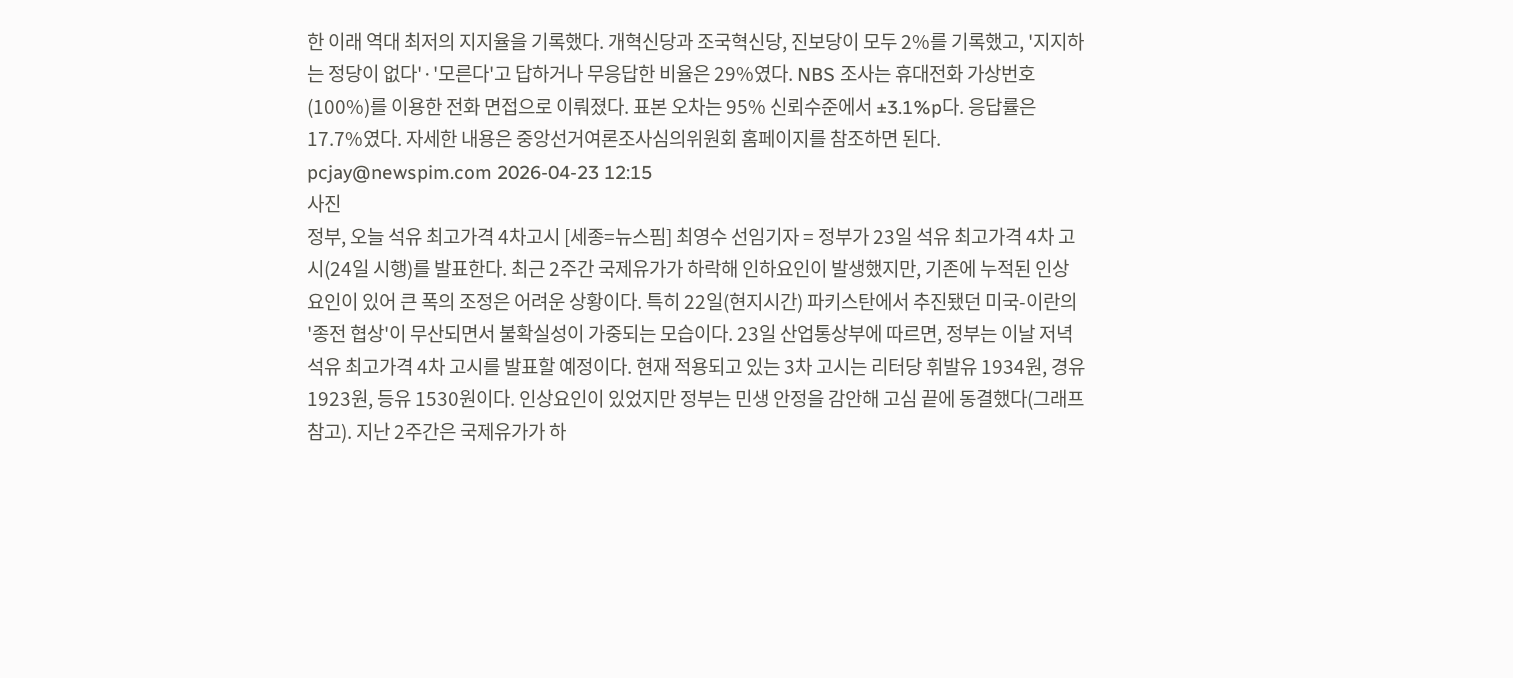한 이래 역대 최저의 지지율을 기록했다. 개혁신당과 조국혁신당, 진보당이 모두 2%를 기록했고, '지지하는 정당이 없다'·'모른다'고 답하거나 무응답한 비율은 29%였다. NBS 조사는 휴대전화 가상번호(100%)를 이용한 전화 면접으로 이뤄졌다. 표본 오차는 95% 신뢰수준에서 ±3.1%p다. 응답률은 17.7%였다. 자세한 내용은 중앙선거여론조사심의위원회 홈페이지를 참조하면 된다. pcjay@newspim.com 2026-04-23 12:15
사진
정부, 오늘 석유 최고가격 4차고시 [세종=뉴스핌] 최영수 선임기자 = 정부가 23일 석유 최고가격 4차 고시(24일 시행)를 발표한다. 최근 2주간 국제유가가 하락해 인하요인이 발생했지만, 기존에 누적된 인상요인이 있어 큰 폭의 조정은 어려운 상황이다. 특히 22일(현지시간) 파키스탄에서 추진됐던 미국-이란의 '종전 협상'이 무산되면서 불확실성이 가중되는 모습이다. 23일 산업통상부에 따르면, 정부는 이날 저녁 석유 최고가격 4차 고시를 발표할 예정이다. 현재 적용되고 있는 3차 고시는 리터당 휘발유 1934원, 경유 1923원, 등유 1530원이다. 인상요인이 있었지만 정부는 민생 안정을 감안해 고심 끝에 동결했다(그래프 참고). 지난 2주간은 국제유가가 하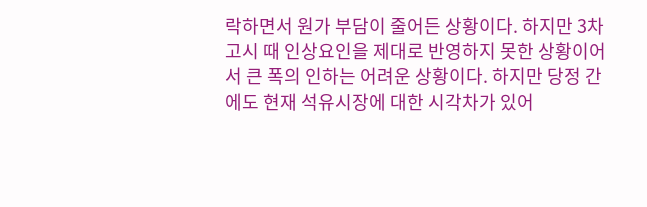락하면서 원가 부담이 줄어든 상황이다. 하지만 3차 고시 때 인상요인을 제대로 반영하지 못한 상황이어서 큰 폭의 인하는 어려운 상황이다. 하지만 당정 간에도 현재 석유시장에 대한 시각차가 있어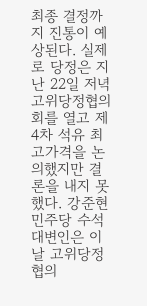최종 결정까지 진통이 예상된다. 실제로 당정은 지난 22일 저녁 고위당정협의회를 열고 제4차 석유 최고가격을 논의했지만 결론을 내지 못했다. 강준현 민주당 수석대변인은 이날 고위당정협의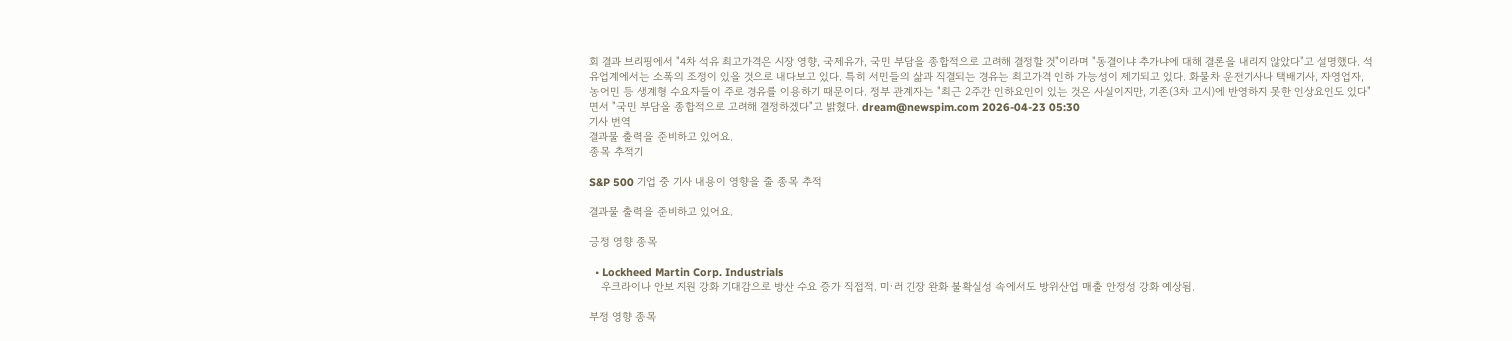회 결과 브리핑에서 "4차 석유 최고가격은 시장 영향, 국제유가, 국민 부담을 종합적으로 고려해 결정할 것"이라며 "동결이냐 추가냐에 대해 결론을 내리지 않았다"고 설명했다. 석유업계에서는 소폭의 조정이 있을 것으로 내다보고 있다. 특히 서민들의 삶과 직결되는 경유는 최고가격 인하 가능성이 제기되고 있다. 화물차 운전기사나 택배기사, 자영업자, 농어민 등 생계형 수요자들이 주로 경유를 이용하기 때문이다. 정부 관계자는 "최근 2주간 인하요인이 있는 것은 사실이지만, 기존(3차 고시)에 반영하지 못한 인상요인도 있다"면서 "국민 부담을 종합적으로 고려해 결정하겠다"고 밝혔다. dream@newspim.com 2026-04-23 05:30
기사 번역
결과물 출력을 준비하고 있어요.
종목 추적기

S&P 500 기업 중 기사 내용이 영향을 줄 종목 추적

결과물 출력을 준비하고 있어요.

긍정 영향 종목

  • Lockheed Martin Corp. Industrials
    우크라이나 안보 지원 강화 기대감으로 방산 수요 증가 직접적. 미·러 긴장 완화 불확실성 속에서도 방위산업 매출 안정성 강화 예상됨.

부정 영향 종목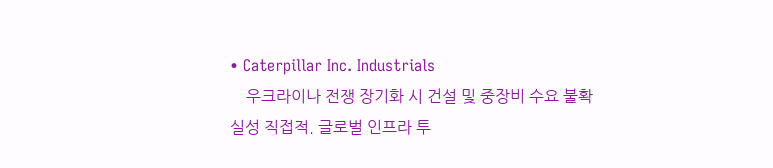• Caterpillar Inc. Industrials
    우크라이나 전쟁 장기화 시 건설 및 중장비 수요 불확실성 직접적. 글로벌 인프라 투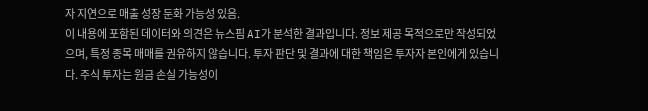자 지연으로 매출 성장 둔화 가능성 있음.
이 내용에 포함된 데이터와 의견은 뉴스핌 AI가 분석한 결과입니다. 정보 제공 목적으로만 작성되었으며, 특정 종목 매매를 권유하지 않습니다. 투자 판단 및 결과에 대한 책임은 투자자 본인에게 있습니다. 주식 투자는 원금 손실 가능성이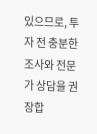있으므로, 투자 전 충분한 조사와 전문가 상담을 권장합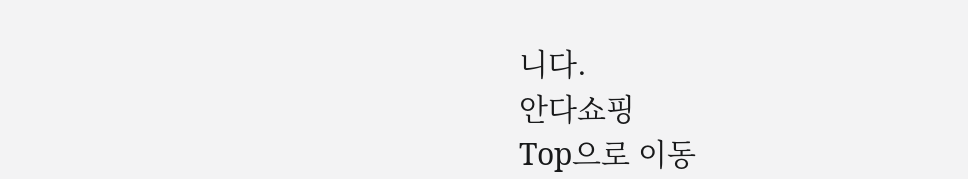니다.
안다쇼핑
Top으로 이동